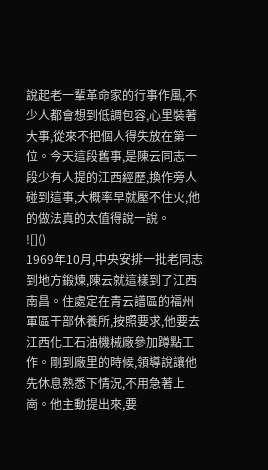說起老一輩革命家的行事作風,不少人都會想到低調包容,心里裝著大事,從來不把個人得失放在第一位。今天這段舊事,是陳云同志一段少有人提的江西經歷,換作旁人碰到這事,大概率早就壓不住火,他的做法真的太值得說一說。
![]()
1969年10月,中央安排一批老同志到地方鍛煉,陳云就這樣到了江西南昌。住處定在青云譜區的福州軍區干部休養所,按照要求,他要去江西化工石油機械廠參加蹲點工作。剛到廠里的時候,領導說讓他先休息熟悉下情況,不用急著上崗。他主動提出來,要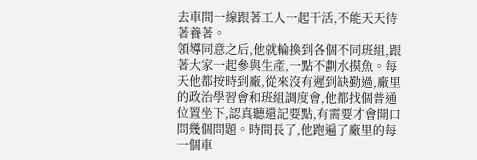去車間一線跟著工人一起干活,不能天天待著養著。
領導同意之后,他就輪換到各個不同班組,跟著大家一起參與生產,一點不劃水摸魚。每天他都按時到廠,從來沒有遲到缺勤過,廠里的政治學習會和班組調度會,他都找個普通位置坐下,認真聽還記要點,有需要才會開口問幾個問題。時間長了,他跑遍了廠里的每一個車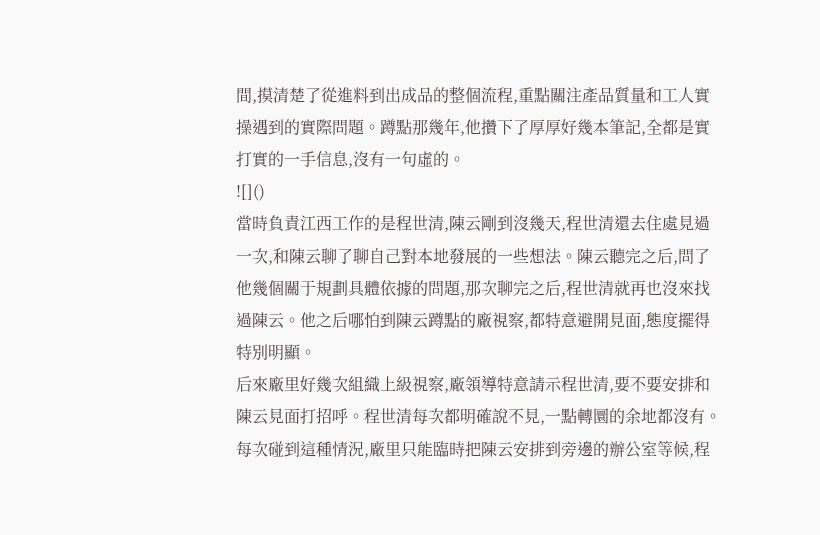間,摸清楚了從進料到出成品的整個流程,重點關注產品質量和工人實操遇到的實際問題。蹲點那幾年,他攢下了厚厚好幾本筆記,全都是實打實的一手信息,沒有一句虛的。
![]()
當時負責江西工作的是程世清,陳云剛到沒幾天,程世清還去住處見過一次,和陳云聊了聊自己對本地發展的一些想法。陳云聽完之后,問了他幾個關于規劃具體依據的問題,那次聊完之后,程世清就再也沒來找過陳云。他之后哪怕到陳云蹲點的廠視察,都特意避開見面,態度擺得特別明顯。
后來廠里好幾次組織上級視察,廠領導特意請示程世清,要不要安排和陳云見面打招呼。程世清每次都明確說不見,一點轉圜的余地都沒有。每次碰到這種情況,廠里只能臨時把陳云安排到旁邊的辦公室等候,程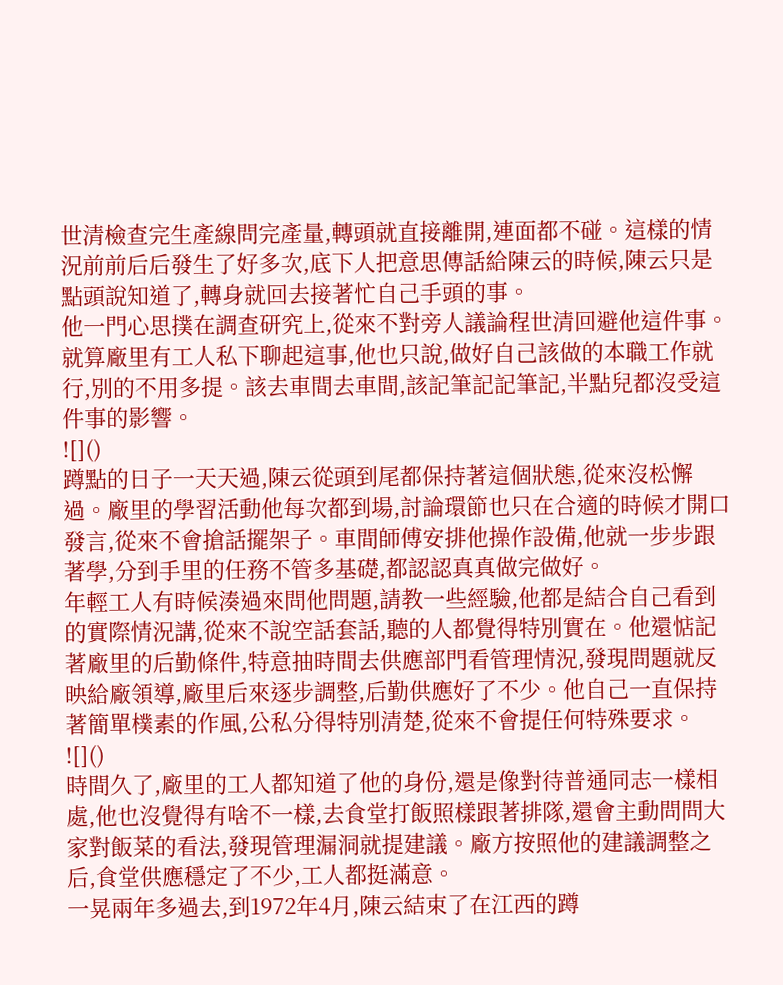世清檢查完生產線問完產量,轉頭就直接離開,連面都不碰。這樣的情況前前后后發生了好多次,底下人把意思傳話給陳云的時候,陳云只是點頭說知道了,轉身就回去接著忙自己手頭的事。
他一門心思撲在調查研究上,從來不對旁人議論程世清回避他這件事。就算廠里有工人私下聊起這事,他也只說,做好自己該做的本職工作就行,別的不用多提。該去車間去車間,該記筆記記筆記,半點兒都沒受這件事的影響。
![]()
蹲點的日子一天天過,陳云從頭到尾都保持著這個狀態,從來沒松懈過。廠里的學習活動他每次都到場,討論環節也只在合適的時候才開口發言,從來不會搶話擺架子。車間師傅安排他操作設備,他就一步步跟著學,分到手里的任務不管多基礎,都認認真真做完做好。
年輕工人有時候湊過來問他問題,請教一些經驗,他都是結合自己看到的實際情況講,從來不說空話套話,聽的人都覺得特別實在。他還惦記著廠里的后勤條件,特意抽時間去供應部門看管理情況,發現問題就反映給廠領導,廠里后來逐步調整,后勤供應好了不少。他自己一直保持著簡單樸素的作風,公私分得特別清楚,從來不會提任何特殊要求。
![]()
時間久了,廠里的工人都知道了他的身份,還是像對待普通同志一樣相處,他也沒覺得有啥不一樣,去食堂打飯照樣跟著排隊,還會主動問問大家對飯菜的看法,發現管理漏洞就提建議。廠方按照他的建議調整之后,食堂供應穩定了不少,工人都挺滿意。
一晃兩年多過去,到1972年4月,陳云結束了在江西的蹲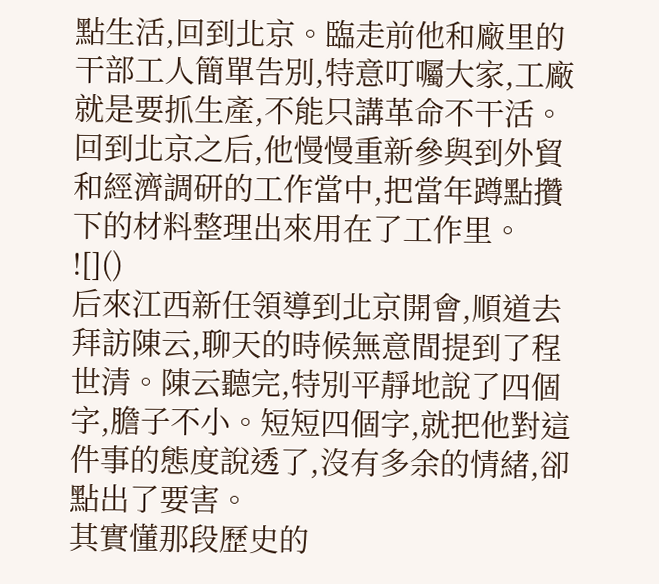點生活,回到北京。臨走前他和廠里的干部工人簡單告別,特意叮囑大家,工廠就是要抓生產,不能只講革命不干活。回到北京之后,他慢慢重新參與到外貿和經濟調研的工作當中,把當年蹲點攢下的材料整理出來用在了工作里。
![]()
后來江西新任領導到北京開會,順道去拜訪陳云,聊天的時候無意間提到了程世清。陳云聽完,特別平靜地說了四個字,膽子不小。短短四個字,就把他對這件事的態度說透了,沒有多余的情緒,卻點出了要害。
其實懂那段歷史的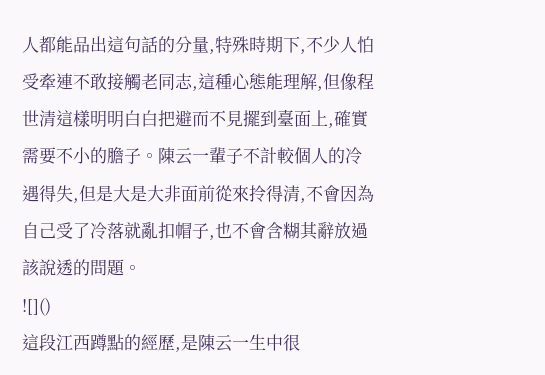人都能品出這句話的分量,特殊時期下,不少人怕受牽連不敢接觸老同志,這種心態能理解,但像程世清這樣明明白白把避而不見擺到臺面上,確實需要不小的膽子。陳云一輩子不計較個人的冷遇得失,但是大是大非面前從來拎得清,不會因為自己受了冷落就亂扣帽子,也不會含糊其辭放過該說透的問題。
![]()
這段江西蹲點的經歷,是陳云一生中很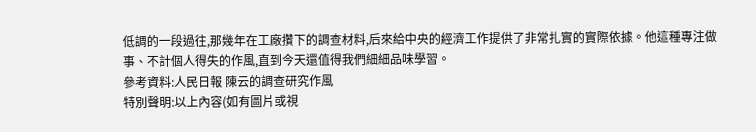低調的一段過往,那幾年在工廠攢下的調查材料,后來給中央的經濟工作提供了非常扎實的實際依據。他這種專注做事、不計個人得失的作風,直到今天還值得我們細細品味學習。
參考資料:人民日報 陳云的調查研究作風
特別聲明:以上內容(如有圖片或視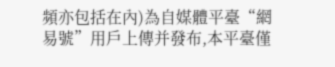頻亦包括在內)為自媒體平臺“網易號”用戶上傳并發布,本平臺僅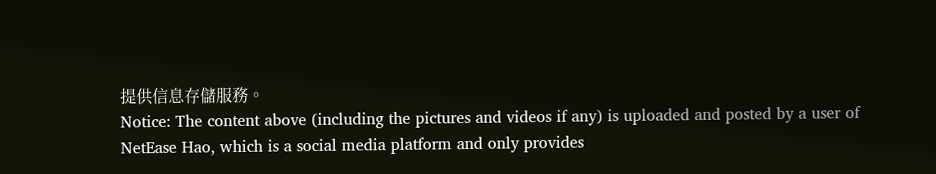提供信息存儲服務。
Notice: The content above (including the pictures and videos if any) is uploaded and posted by a user of NetEase Hao, which is a social media platform and only provides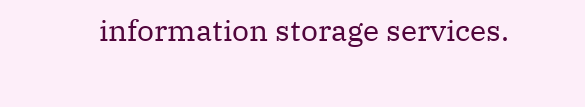information storage services.